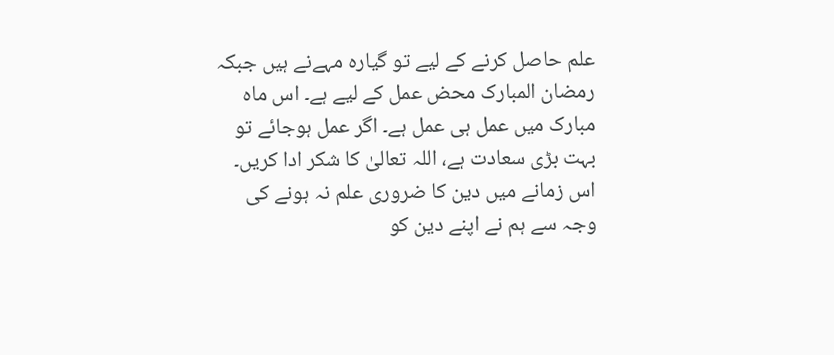علم حاصل کرنے کے لیے تو گیارہ مہےنے ہیں جبکہ رمضان المبارک محض عمل کے لیے ہے۔ اس ماہ مبارک میں عمل ہی عمل ہے۔ اگر عمل ہوجائے تو بہت بڑی سعادت ہے، اللہ تعالیٰ کا شکر ادا کریں۔
اس زمانے میں دین کا ضروری علم نہ ہونے کی وجہ سے ہم نے اپنے دین کو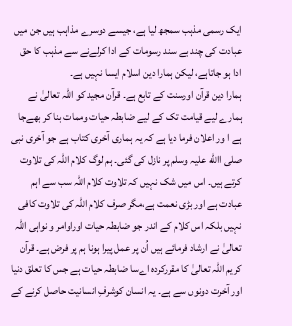ایک رسمی مذہب سمجھ لیا ہے، جیسے دوسرے مذاہب ہیں جن میں عبادت کی چند بے سند رسومات کے ادا کرلےنے سے مذہب کا حق ادا ہو جاتاہے، لیکن ہمارا دین اسلام ایسا نہیں ہے۔
ہمارا دین قرآن اورسنت کے تابع ہے۔ قرآن مجید کو اللہ تعالیٰ نے ہمارے لیے قیامت تک کے لیے ضابطہ حیات وممات بنا کر بھےجا ہے ا ور اعلان فرما دیا ہے کہ یہ ہماری آخری کتاب ہے جو آخری نبی صلی االله علیہ وسلم پر نازل کی گئی۔ ہم لوگ کلام اللہ کی تلاوت کرتے ہیں۔ اس میں شک نہیں کہ تلاوت کلام اللہ سب سے اہم عبادت ہے اور بڑی نعمت ہے،مگر صرف کلام اللہ کی تلاوت کافی نہیں بلکہ اس کلام کے اندر جو ضابطہ حیات اوراوامر و نواہی اللہ تعالیٰ نے ارشاد فرمائے ہیں اُن پر عمل پیرا ہونا ہم پر فرض ہے۔ قرآن کریم اللہ تعالیٰ کا مقررکردہ اےسا ضابطہ حیات ہے جس کا تعلق دنیا اور آخرت دونوں سے ہے۔ یہ انسان کوشرفِ انسانیت حاصل کرنے کے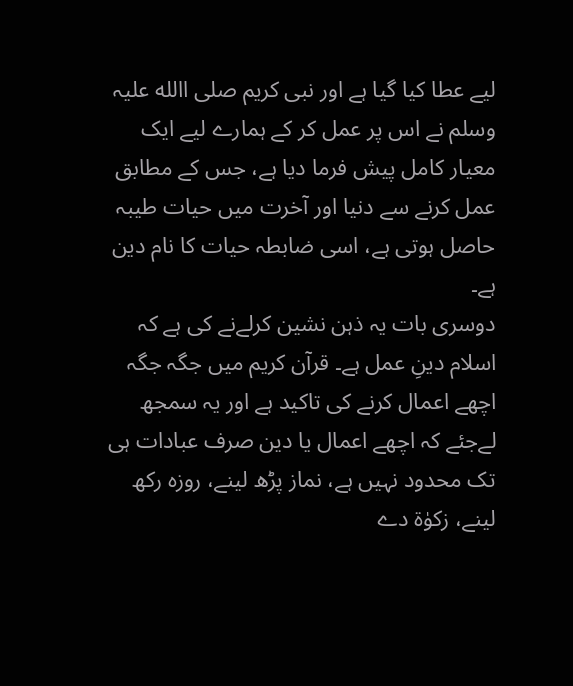لیے عطا کیا گیا ہے اور نبی کریم صلی االله علیہ وسلم نے اس پر عمل کر کے ہمارے لیے ایک معیار کامل پیش فرما دیا ہے، جس کے مطابق عمل کرنے سے دنیا اور آخرت میں حیات طیبہ حاصل ہوتی ہے، اسی ضابطہ حیات کا نام دین ہے۔
دوسری بات یہ ذہن نشین کرلےنے کی ہے کہ اسلام دینِ عمل ہے۔ قرآن کریم میں جگہ جگہ اچھے اعمال کرنے کی تاکید ہے اور یہ سمجھ لےجئے کہ اچھے اعمال یا دین صرف عبادات ہی تک محدود نہیں ہے، نماز پڑھ لینے، روزہ رکھ لینے، زکوٰة دے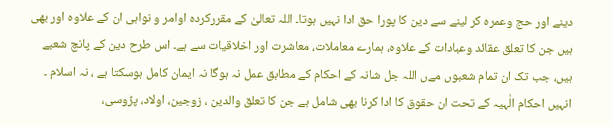دینے اور حج وعمرہ کر لینے سے دین کا پورا حق ادا نہیں ہوتا۔ اللہ تعالیٰ کے مقررکردہ اوامر و نواہی ان کے علاوہ اور بھی ہیں جن کا تعلق عقائد وعبادات کے علاوہ، ہمارے معاملات، معاشرت اور اخلاقیات سے ہے۔ اس طرح دین کے پانچ شعبے ہیں، جب تک ان تمام شعبوں مےں اللہ جل شانہ کے احکام کے مطابق عمل نہ ہوگا نہ ایمان کامل ہوسکتا ہے ، نہ اسلام ۔ انہیں احکام الٰہیہ کے تحت ان حقوق کا ادا کرنا بھی شامل ہے جن کا تعلق والدین ، زوجین، اولاد، پڑوسی،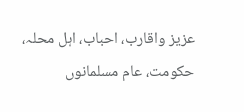عزیز واقارب، احباب، اہل محلہ، حکومت، عام مسلمانوں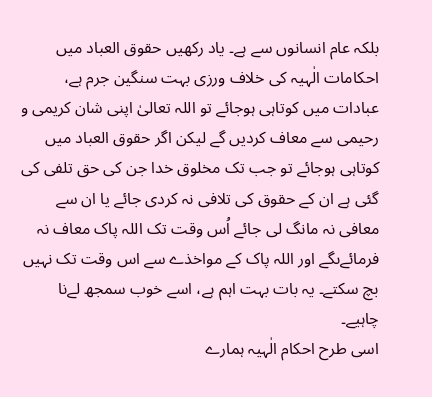بلکہ عام انسانوں سے ہے۔ یاد رکھیں حقوق العباد میں احکامات الٰہیہ کی خلاف ورزی بہت سنگین جرم ہے، عبادات میں کوتاہی ہوجائے تو اللہ تعالیٰ اپنی شان کریمی و رحیمی سے معاف کردیں گے لیکن اگر حقوق العباد میں کوتاہی ہوجائے تو جب تک مخلوق خدا جن کی حق تلفی کی گئی ہے ان کے حقوق کی تلافی نہ کردی جائے یا ان سے معافی نہ مانگ لی جائے اُس وقت تک اللہ پاک معاف نہ فرمائےںگے اور اللہ پاک کے مواخذے سے اس وقت تک نہیں بچ سکتے۔ یہ بات بہت اہم ہے، اسے خوب سمجھ لےنا چاہیے۔
اسی طرح احکام الٰہیہ ہمارے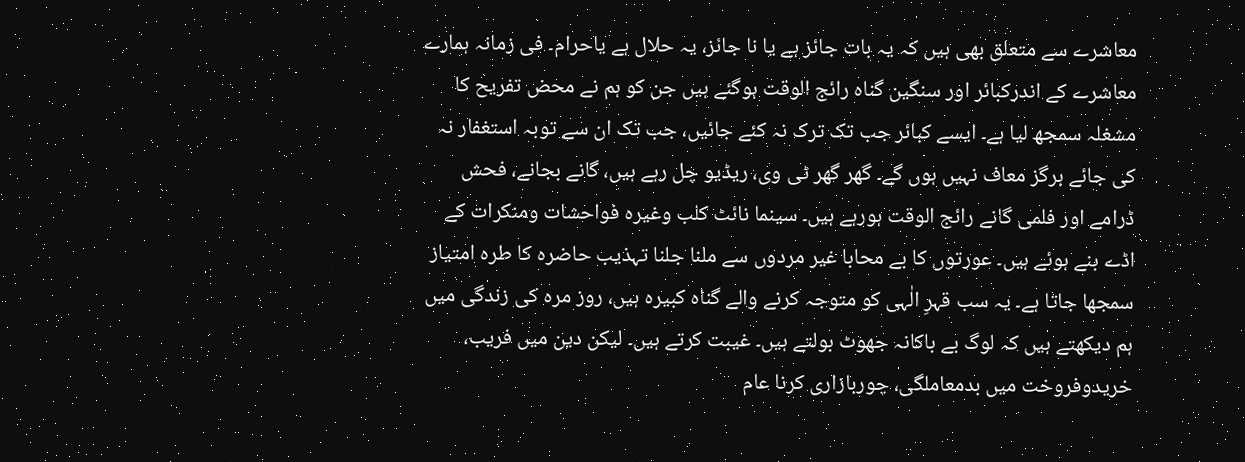معاشرے سے متعلق بھی ہیں کہ یہ بات جائز ہے یا نا جائز، یہ حلال ہے یاحرام۔ فی زمانہ ہمارے معاشرے کے اندرکبائر اور سنگین گناہ رائج الوقت ہوگئے ہیں جن کو ہم نے محض تفریح کا مشغلہ سمجھ لیا ہے۔ ایسے کبائر جب تک ترک نہ کئے جائیں، جب تک ان سے توبہ استغفار نہ کی جائے ہرگز معاف نہیں ہوں گے۔ گھر گھر ٹی وی، ریڈیو چل رہے ہیں، گانے بجانے، فحش ڈرامے اور فلمی گانے رائج الوقت ہورہے ہیں۔ سینما نائٹ کلب وغیرہ فواحشات ومنکرات کے اڈے بنے ہوئے ہیں۔ عورتوں کا بے محابا غیر مردوں سے ملنا جلنا تہذیب حاضرہ کا طرہ امتیاز سمجھا جاتا ہے۔ یہ سب قہرِ الٰہی کو متوجہ کرنے والے گناہ کبیرہ ہیں، روز مرہ کی زندگی میں ہم دیکھتے ہیں کہ لوگ بے باکانہ جھوٹ بولتے ہیں۔ غیبت کرتے ہیں۔ لیکن دین میں فریب، خریدوفروخت میں بدمعاملگی، چوربازاری کرنا عام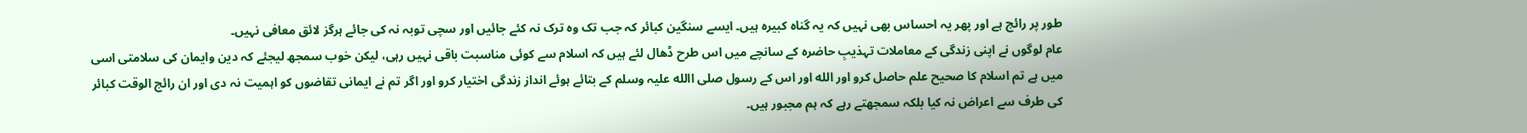طور پر رائج ہے اور پھر یہ احساس بھی نہیں کہ یہ گناہ کبیرہ ہیں۔ ایسے سنگین کبائر کہ جب تک وہ ترک نہ کئے جائیں اور سچی توبہ نہ کی جائے ہرگز لائق معافی نہیں۔
عام لوگوں نے اپنی زندگی کے معاملات تہذیبِ حاضرہ کے سانچے میں اس طرح ڈھال لئے ہیں کہ اسلام سے کوئی مناسبت باقی نہیں رہی، لیکن خوب سمجھ لیجئے کہ دین وایمان کی سلامتی اسی میں ہے تم اسلام کا صحیح علم حاصل کرو اور الله اور اس کے رسول صلی االله علیہ وسلم کے بتائے ہوئے انداز زندگی اختیار کرو اور اگر تم نے ایمانی تقاضوں کو اہمیت نہ دی اور ان رائج الوقت کبائر کی طرف سے اعراض نہ کیا بلکہ سمجھتے رہے کہ ہم مجبور ہیں۔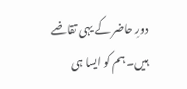دورِ حاضر کے یہی تقاضے ہیں۔ ہم کو ایسا ہی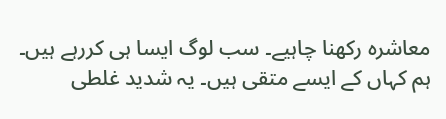معاشرہ رکھنا چاہیے۔ سب لوگ ایسا ہی کررہے ہیں۔ ہم کہاں کے ایسے متقی ہیں۔ یہ شدید غلطی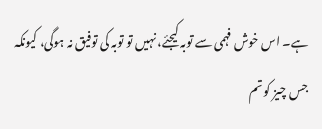ہے۔ اس خوش فہمی سے توبہ کیجئے، نہیں تو توبہ کی توفیق نہ ہوگی، کیونکہ جس چیز کو تم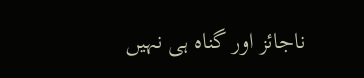ناجائز اور گناہ ہی نہیں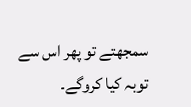سمجھتے تو پھر اس سے توبہ کیا کروگے۔